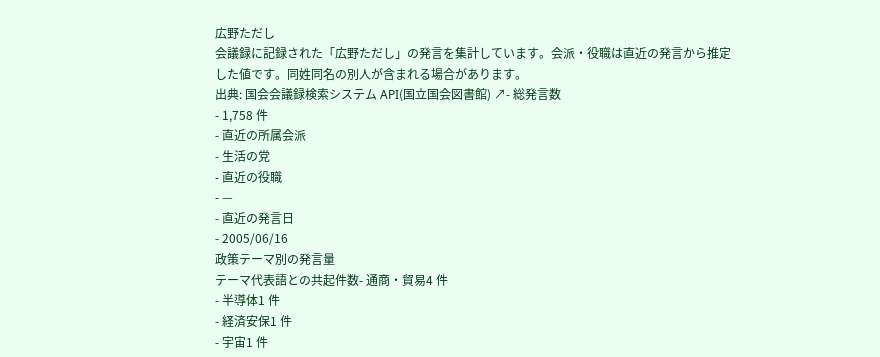広野ただし
会議録に記録された「広野ただし」の発言を集計しています。会派・役職は直近の発言から推定した値です。同姓同名の別人が含まれる場合があります。
出典: 国会会議録検索システム API(国立国会図書館) ↗- 総発言数
- 1,758 件
- 直近の所属会派
- 生活の党
- 直近の役職
- —
- 直近の発言日
- 2005/06/16
政策テーマ別の発言量
テーマ代表語との共起件数- 通商・貿易4 件
- 半導体1 件
- 経済安保1 件
- 宇宙1 件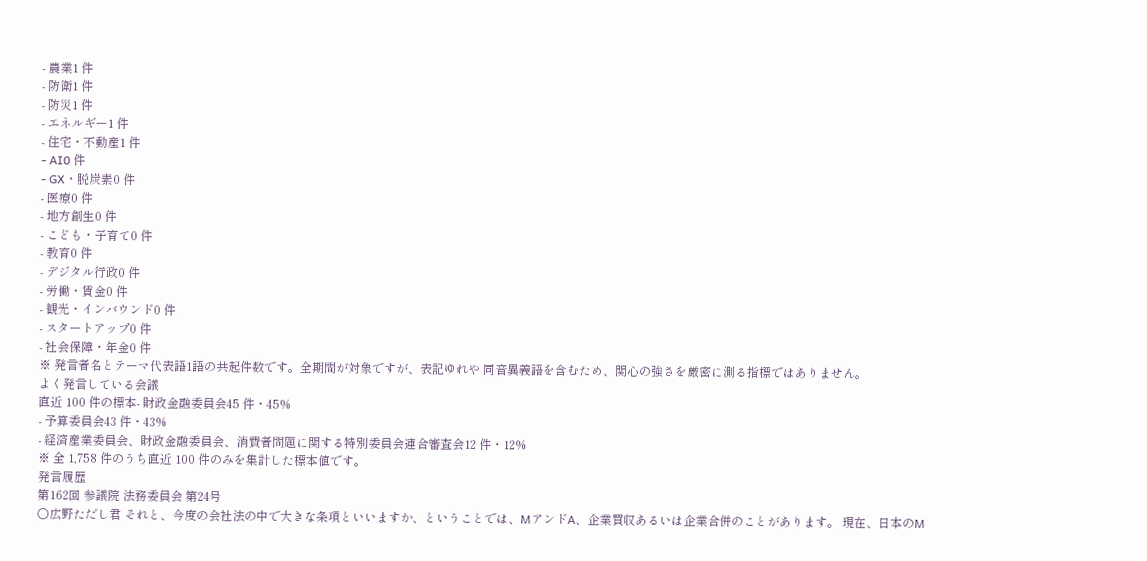- 農業1 件
- 防衛1 件
- 防災1 件
- エネルギー1 件
- 住宅・不動産1 件
- AI0 件
- GX・脱炭素0 件
- 医療0 件
- 地方創生0 件
- こども・子育て0 件
- 教育0 件
- デジタル行政0 件
- 労働・賃金0 件
- 観光・インバウンド0 件
- スタートアップ0 件
- 社会保障・年金0 件
※ 発言者名とテーマ代表語1語の共起件数です。全期間が対象ですが、表記ゆれや 同音異義語を含むため、関心の強さを厳密に測る指標ではありません。
よく発言している会議
直近 100 件の標本- 財政金融委員会45 件・45%
- 予算委員会43 件・43%
- 経済産業委員会、財政金融委員会、消費者問題に関する特別委員会連合審査会12 件・12%
※ 全 1,758 件のうち直近 100 件のみを集計した標本値です。
発言履歴
第162回 参議院 法務委員会 第24号
○広野ただし君 それと、今度の会社法の中で大きな条項といいますか、ということでは、MアンドA、企業買収あるいは企業合併のことがあります。 現在、日本のM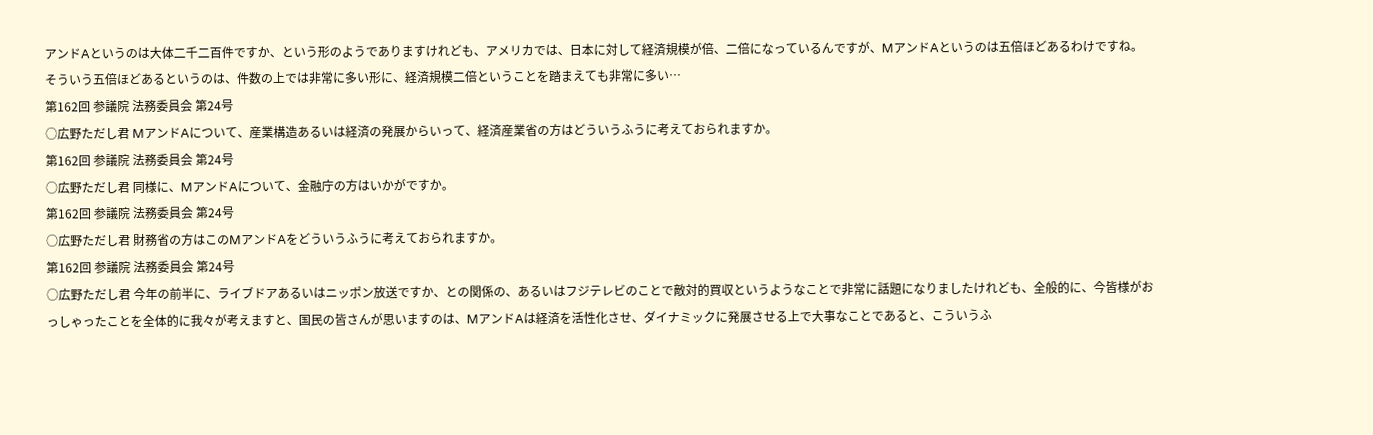アンドAというのは大体二千二百件ですか、という形のようでありますけれども、アメリカでは、日本に対して経済規模が倍、二倍になっているんですが、MアンドAというのは五倍ほどあるわけですね。そういう五倍ほどあるというのは、件数の上では非常に多い形に、経済規模二倍ということを踏まえても非常に多い…
第162回 参議院 法務委員会 第24号
○広野ただし君 MアンドAについて、産業構造あるいは経済の発展からいって、経済産業省の方はどういうふうに考えておられますか。
第162回 参議院 法務委員会 第24号
○広野ただし君 同様に、MアンドAについて、金融庁の方はいかがですか。
第162回 参議院 法務委員会 第24号
○広野ただし君 財務省の方はこのMアンドAをどういうふうに考えておられますか。
第162回 参議院 法務委員会 第24号
○広野ただし君 今年の前半に、ライブドアあるいはニッポン放送ですか、との関係の、あるいはフジテレビのことで敵対的買収というようなことで非常に話題になりましたけれども、全般的に、今皆様がおっしゃったことを全体的に我々が考えますと、国民の皆さんが思いますのは、MアンドAは経済を活性化させ、ダイナミックに発展させる上で大事なことであると、こういうふ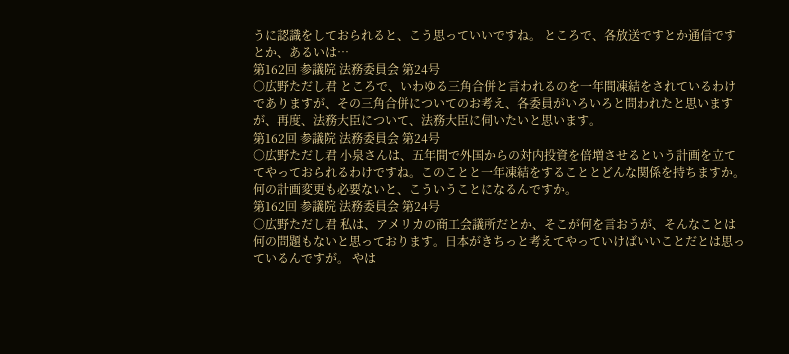うに認識をしておられると、こう思っていいですね。 ところで、各放送ですとか通信ですとか、あるいは…
第162回 参議院 法務委員会 第24号
○広野ただし君 ところで、いわゆる三角合併と言われるのを一年間凍結をされているわけでありますが、その三角合併についてのお考え、各委員がいろいろと問われたと思いますが、再度、法務大臣について、法務大臣に伺いたいと思います。
第162回 参議院 法務委員会 第24号
○広野ただし君 小泉さんは、五年間で外国からの対内投資を倍増させるという計画を立ててやっておられるわけですね。このことと一年凍結をすることとどんな関係を持ちますか。何の計画変更も必要ないと、こういうことになるんですか。
第162回 参議院 法務委員会 第24号
○広野ただし君 私は、アメリカの商工会議所だとか、そこが何を言おうが、そんなことは何の問題もないと思っております。日本がきちっと考えてやっていけばいいことだとは思っているんですが。 やは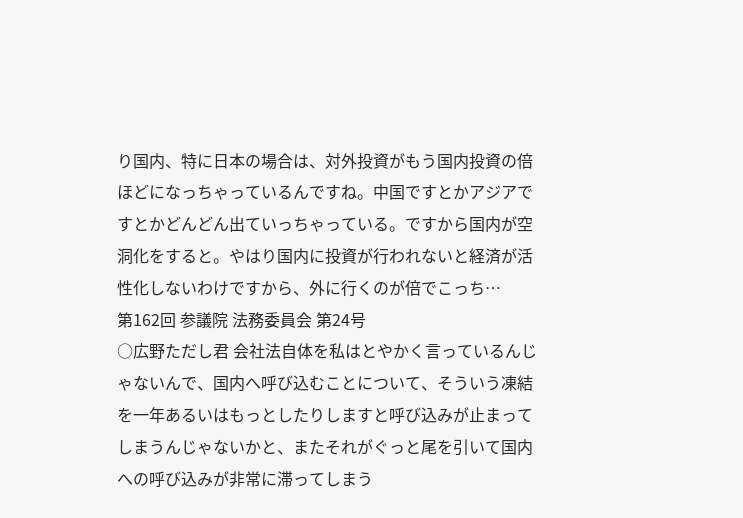り国内、特に日本の場合は、対外投資がもう国内投資の倍ほどになっちゃっているんですね。中国ですとかアジアですとかどんどん出ていっちゃっている。ですから国内が空洞化をすると。やはり国内に投資が行われないと経済が活性化しないわけですから、外に行くのが倍でこっち…
第162回 参議院 法務委員会 第24号
○広野ただし君 会社法自体を私はとやかく言っているんじゃないんで、国内へ呼び込むことについて、そういう凍結を一年あるいはもっとしたりしますと呼び込みが止まってしまうんじゃないかと、またそれがぐっと尾を引いて国内への呼び込みが非常に滞ってしまう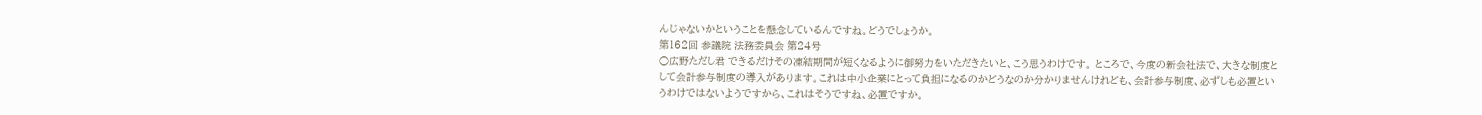んじゃないかということを懸念しているんですね。どうでしょうか。
第162回 参議院 法務委員会 第24号
○広野ただし君 できるだけその凍結期間が短くなるように御努力をいただきたいと、こう思うわけです。 ところで、今度の新会社法で、大きな制度として会計参与制度の導入があります。これは中小企業にとって負担になるのかどうなのか分かりませんけれども、会計参与制度、必ずしも必置というわけではないようですから、これはそうですね、必置ですか。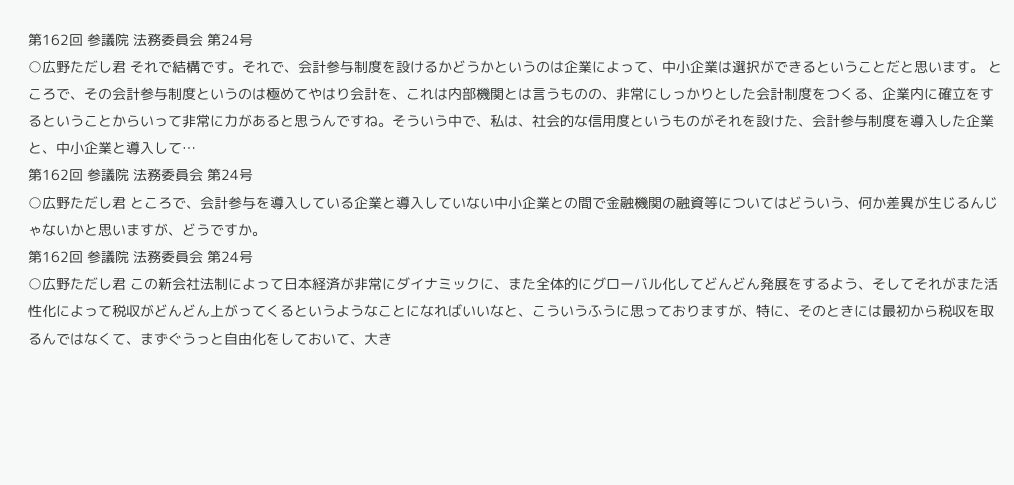第162回 参議院 法務委員会 第24号
○広野ただし君 それで結構です。それで、会計参与制度を設けるかどうかというのは企業によって、中小企業は選択ができるということだと思います。 ところで、その会計参与制度というのは極めてやはり会計を、これは内部機関とは言うものの、非常にしっかりとした会計制度をつくる、企業内に確立をするということからいって非常に力があると思うんですね。そういう中で、私は、社会的な信用度というものがそれを設けた、会計参与制度を導入した企業と、中小企業と導入して…
第162回 参議院 法務委員会 第24号
○広野ただし君 ところで、会計参与を導入している企業と導入していない中小企業との間で金融機関の融資等についてはどういう、何か差異が生じるんじゃないかと思いますが、どうですか。
第162回 参議院 法務委員会 第24号
○広野ただし君 この新会社法制によって日本経済が非常にダイナミックに、また全体的にグローバル化してどんどん発展をするよう、そしてそれがまた活性化によって税収がどんどん上がってくるというようなことになればいいなと、こういうふうに思っておりますが、特に、そのときには最初から税収を取るんではなくて、まずぐうっと自由化をしておいて、大き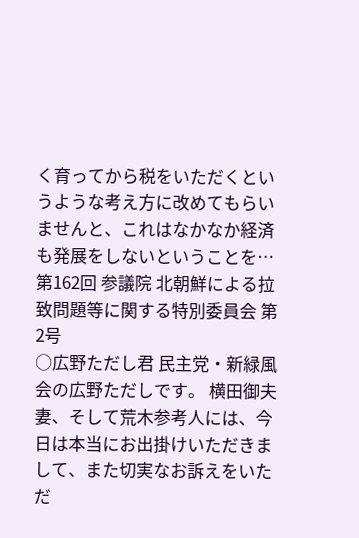く育ってから税をいただくというような考え方に改めてもらいませんと、これはなかなか経済も発展をしないということを…
第162回 参議院 北朝鮮による拉致問題等に関する特別委員会 第2号
○広野ただし君 民主党・新緑風会の広野ただしです。 横田御夫妻、そして荒木参考人には、今日は本当にお出掛けいただきまして、また切実なお訴えをいただ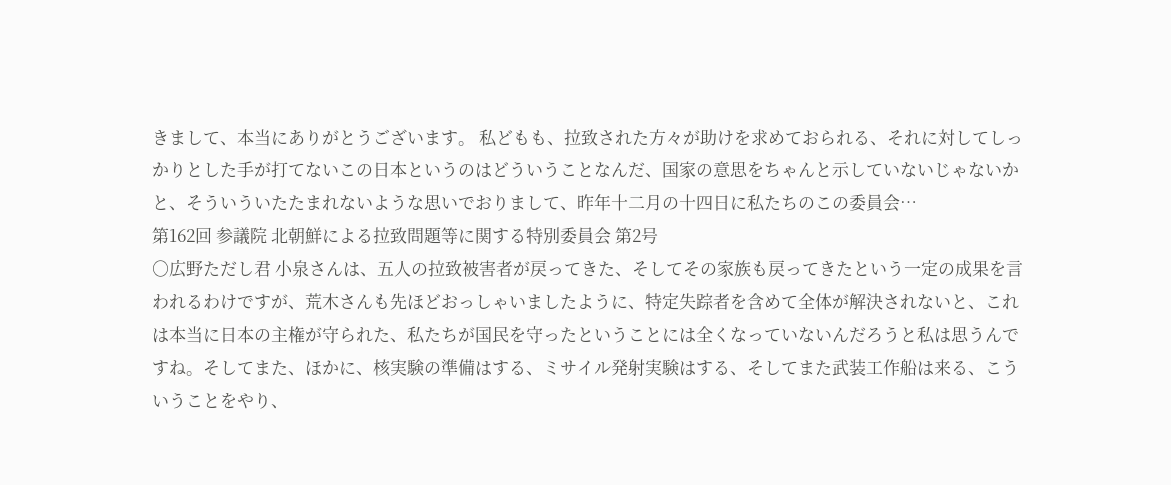きまして、本当にありがとうございます。 私どもも、拉致された方々が助けを求めておられる、それに対してしっかりとした手が打てないこの日本というのはどういうことなんだ、国家の意思をちゃんと示していないじゃないかと、そういういたたまれないような思いでおりまして、昨年十二月の十四日に私たちのこの委員会…
第162回 参議院 北朝鮮による拉致問題等に関する特別委員会 第2号
○広野ただし君 小泉さんは、五人の拉致被害者が戻ってきた、そしてその家族も戻ってきたという一定の成果を言われるわけですが、荒木さんも先ほどおっしゃいましたように、特定失踪者を含めて全体が解決されないと、これは本当に日本の主権が守られた、私たちが国民を守ったということには全くなっていないんだろうと私は思うんですね。そしてまた、ほかに、核実験の準備はする、ミサイル発射実験はする、そしてまた武装工作船は来る、こういうことをやり、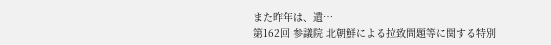また昨年は、遺…
第162回 参議院 北朝鮮による拉致問題等に関する特別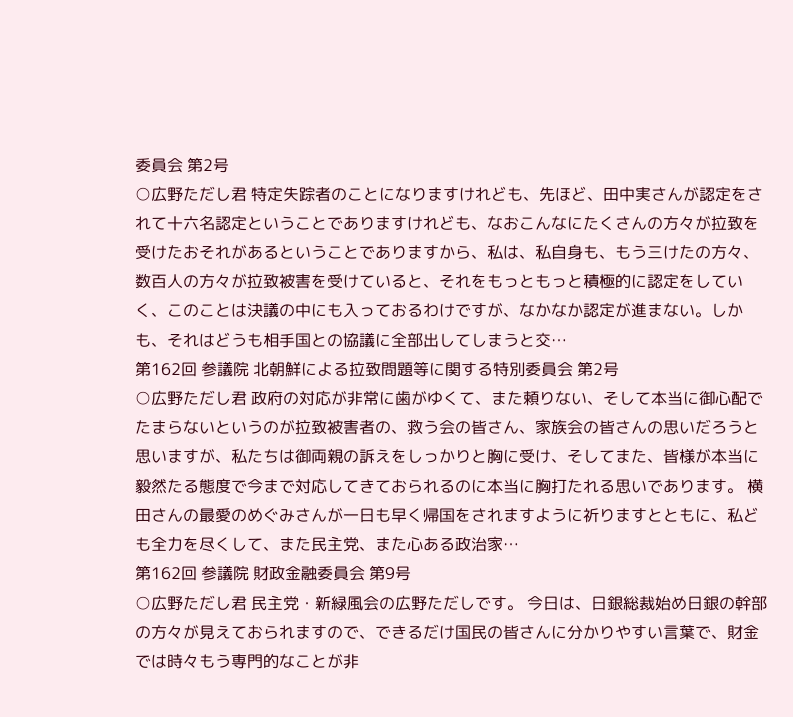委員会 第2号
○広野ただし君 特定失踪者のことになりますけれども、先ほど、田中実さんが認定をされて十六名認定ということでありますけれども、なおこんなにたくさんの方々が拉致を受けたおそれがあるということでありますから、私は、私自身も、もう三けたの方々、数百人の方々が拉致被害を受けていると、それをもっともっと積極的に認定をしていく、このことは決議の中にも入っておるわけですが、なかなか認定が進まない。しかも、それはどうも相手国との協議に全部出してしまうと交…
第162回 参議院 北朝鮮による拉致問題等に関する特別委員会 第2号
○広野ただし君 政府の対応が非常に歯がゆくて、また頼りない、そして本当に御心配でたまらないというのが拉致被害者の、救う会の皆さん、家族会の皆さんの思いだろうと思いますが、私たちは御両親の訴えをしっかりと胸に受け、そしてまた、皆様が本当に毅然たる態度で今まで対応してきておられるのに本当に胸打たれる思いであります。 横田さんの最愛のめぐみさんが一日も早く帰国をされますように祈りますとともに、私ども全力を尽くして、また民主党、また心ある政治家…
第162回 参議院 財政金融委員会 第9号
○広野ただし君 民主党・新緑風会の広野ただしです。 今日は、日銀総裁始め日銀の幹部の方々が見えておられますので、できるだけ国民の皆さんに分かりやすい言葉で、財金では時々もう専門的なことが非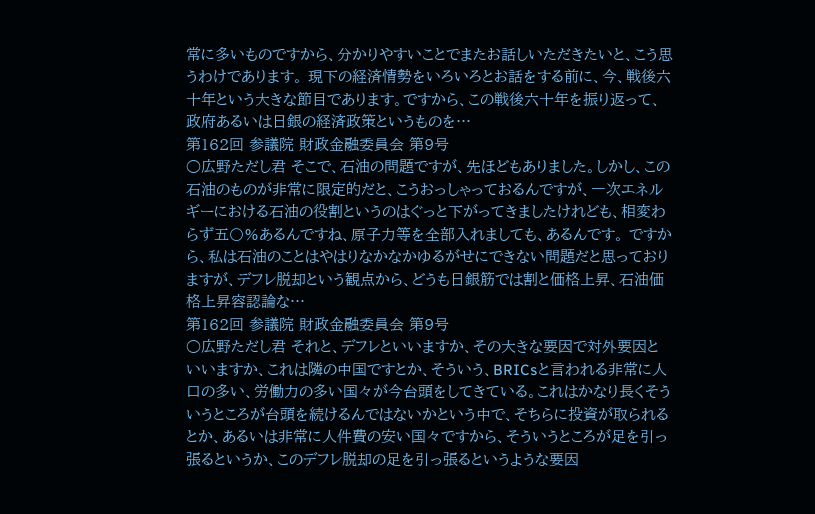常に多いものですから、分かりやすいことでまたお話しいただきたいと、こう思うわけであります。 現下の経済情勢をいろいろとお話をする前に、今、戦後六十年という大きな節目であります。ですから、この戦後六十年を振り返って、政府あるいは日銀の経済政策というものを…
第162回 参議院 財政金融委員会 第9号
○広野ただし君 そこで、石油の問題ですが、先ほどもありました。しかし、この石油のものが非常に限定的だと、こうおっしゃっておるんですが、一次エネルギーにおける石油の役割というのはぐっと下がってきましたけれども、相変わらず五〇%あるんですね、原子力等を全部入れましても、あるんです。 ですから、私は石油のことはやはりなかなかゆるがせにできない問題だと思っておりますが、デフレ脱却という観点から、どうも日銀筋では割と価格上昇、石油価格上昇容認論な…
第162回 参議院 財政金融委員会 第9号
○広野ただし君 それと、デフレといいますか、その大きな要因で対外要因といいますか、これは隣の中国ですとか、そういう、BRICsと言われる非常に人口の多い、労働力の多い国々が今台頭をしてきている。これはかなり長くそういうところが台頭を続けるんではないかという中で、そちらに投資が取られるとか、あるいは非常に人件費の安い国々ですから、そういうところが足を引っ張るというか、このデフレ脱却の足を引っ張るというような要因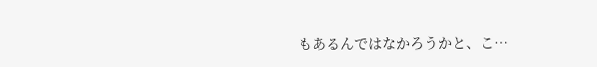もあるんではなかろうかと、こ…